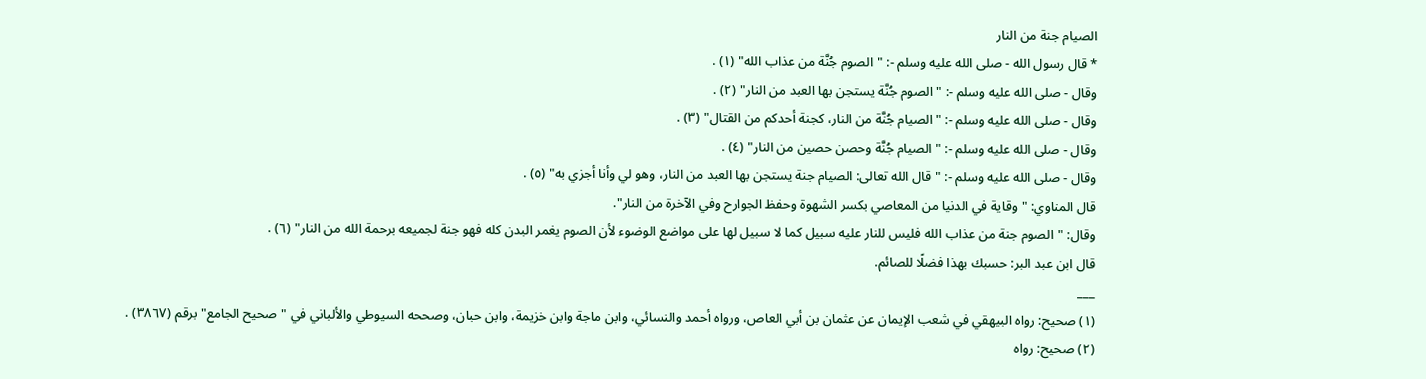الصيام جنة من النار
* قال رسول الله - صلى الله عليه وسلم -: "الصوم جُنَّة من عذاب الله" (١) .
وقال - صلى الله عليه وسلم -: " الصوم جُنَّة يستجن بها العبد من النار" (٢) .
وقال - صلى الله عليه وسلم -: "الصيام جُنَّة من النار، كجنة أحدكم من القتال" (٣) .
وقال - صلى الله عليه وسلم -: "الصيام جُنَّة وحصن حصين من النار" (٤) .
وقال - صلى الله عليه وسلم -: "قال الله تعالى: الصيام جنة يستجن بها العبد من النار، وهو لي وأنا أجزي به" (٥) .
قال المناوي: "وقاية في الدنيا من المعاصي بكسر الشهوة وحفظ الجوارح وفي الآخرة من النار".
وقال: "الصوم جنة من عذاب الله فليس للنار عليه سبيل كما لا سبيل لها على مواضع الوضوء لأن الصوم يغمر البدن كله فهو جنة لجميعه برحمة الله من النار" (٦) .
قال ابن عبد البر: حسبك بهذا فضلًا للصائم.
___
(١) صحيح: رواه البيهقي في شعب الإيمان عن عثمان بن أبي العاص، ورواه أحمد والنسائي، وابن ماجة وابن خزيمة، وابن حبان، وصححه السيوطي والألباني في "صحيح الجامع" برقم (٣٨٦٧) .
(٢) صحيح: رواه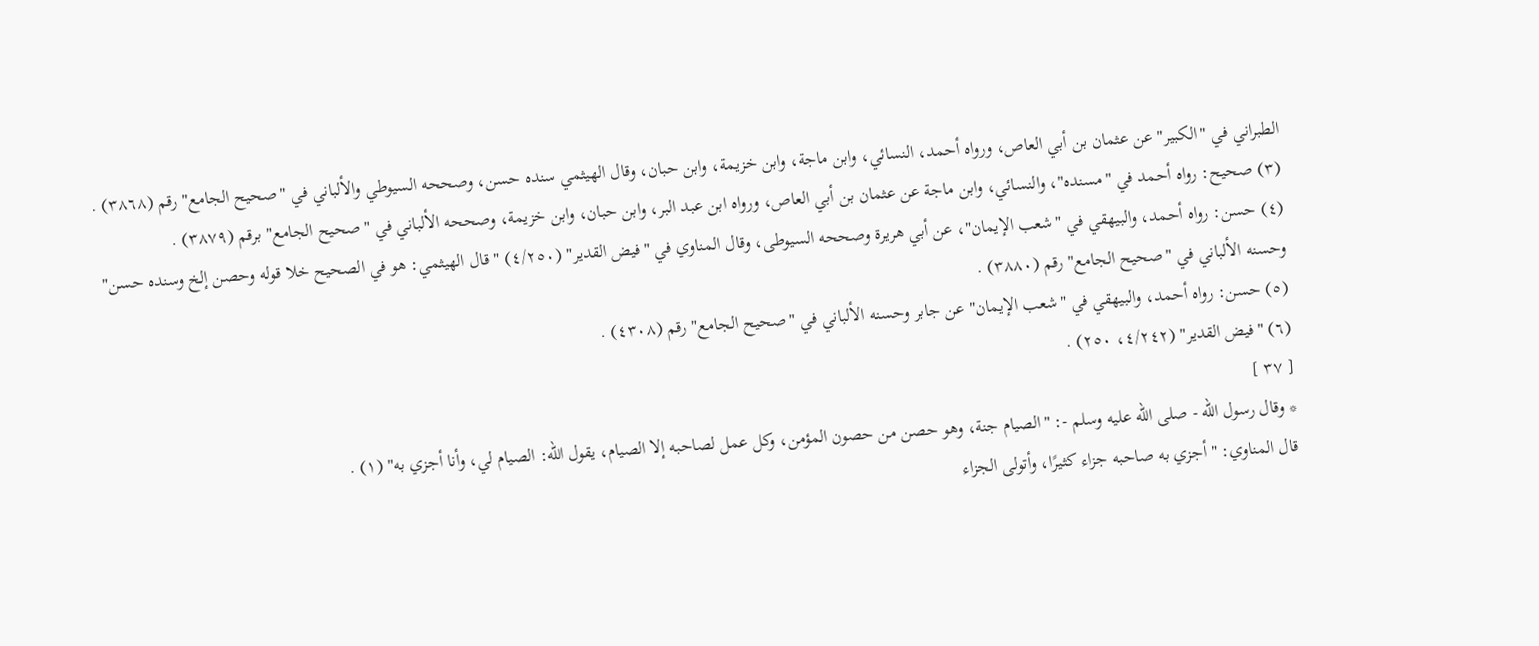الطبراني في "الكبير" عن عثمان بن أبي العاص، ورواه أحمد، النسائي، وابن ماجة، وابن خزيمة، وابن حبان، وقال الهيثمي سنده حسن، وصححه السيوطي والألباني في "صحيح الجامع" رقم (٣٨٦٨) .
(٣) صحيح: رواه أحمد في "مسنده"، والنسائي، وابن ماجة عن عثمان بن أبي العاص، ورواه ابن عبد البر، وابن حبان، وابن خزيمة، وصححه الألباني في "صحيح الجامع" برقم (٣٨٧٩) .
(٤) حسن: رواه أحمد، والبيهقي في "شعب الإيمان"، عن أبي هريرة وصححه السيوطى، وقال المناوي في "فيض القدير" (٤/٢٥٠) "قال الهيثمي: هو في الصحيح خلا قوله وحصن إلخ وسنده حسن" وحسنه الألباني في "صحيح الجامع" رقم (٣٨٨٠) .
(٥) حسن: رواه أحمد، والبيهقي في "شعب الإيمان" عن جابر وحسنه الألباني في "صحيح الجامع" رقم (٤٣٠٨) .
(٦) "فيض القدير" (٤/٢٤٢، ٢٥٠) .
[ ٣٧ ]
* وقال رسول الله - صلى الله عليه وسلم -: "الصيام جنة، وهو حصن من حصون المؤمن، وكل عمل لصاحبه إلا الصيام، يقول الله: الصيام لي، وأنا أجزي به" (١) .
قال المناوي: "أجزي به صاحبه جزاء كثيرًا، وأتولى الجزاء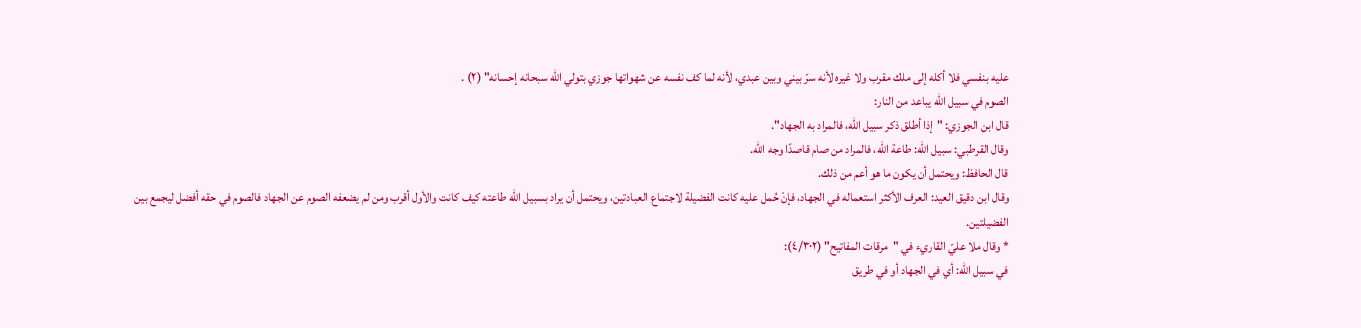عليه بنفسي فلا أكله إلى ملك مقرب ولا غيره لأنه سرّ بيني وبين عبدي، لأنه لما كف نفسه عن شهواتها جوزي بتولي الله سبحانه إحسانه" (٢) .
الصوم في سبيل الله يباعد من النار:
قال ابن الجوزي: "إذا أطلق ذكر سبيل الله، فالمراد به الجهاد".
وقال القرطبي: سبيل الله: طاعة الله، فالمراد من صام قاصدًا وجه الله.
قال الحافظ: ويحتمل أن يكون ما هو أعم من ذلك.
وقال ابن دقيق العيد: العرف الأكثر استعماله في الجهاد، فإنْ حُمل عليه كانت الفضيلة لاجتماع العبادتين، ويحتمل أن يراد بسبيل الله طاعته كيف كانت والأول أقرب ومن لم يضعفه الصوم عن الجهاد فالصوم في حقه أفضل ليجمع بين الفضيلتين.
* وقال ملا عليّ القاريء في "مرقات المفاتيح" (٤/٣٠٢):
في سبيل الله: أي في الجهاد أو في طريق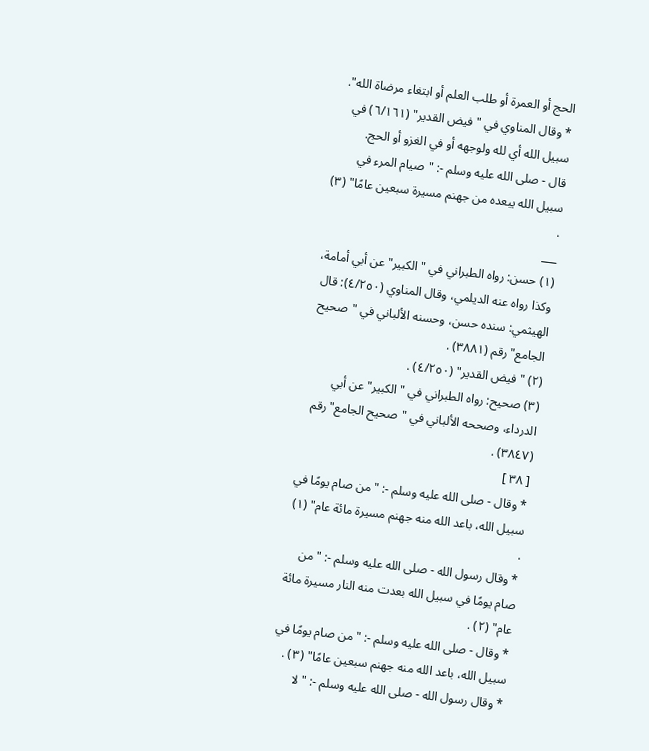الحج أو العمرة أو طلب العلم أو ابتغاء مرضاة الله".
* وقال المناوي في "فيض القدير" (٦/١٦١) في سبيل الله أي لله ولوجهه أو في الغزو أو الحج.
قال - صلى الله عليه وسلم -: "صيام المرء في سبيل الله يبعده من جهنم مسيرة سبعين عامًا" (٣) .
___
(١) حسن: رواه الطبراني في "الكبير" عن أبي أمامة، وكذا رواه عنه الديلمي، وقال المناوي (٤/٢٥٠): قال الهيثمي: سنده حسن، وحسنه الألباني في "صحيح الجامع" رقم (٣٨٨١) .
(٢) "فيض القدير" (٤/٢٥٠) .
(٣) صحيح: رواه الطبراني في "الكبير" عن أبي الدرداء، وصححه الألباني في "صحيح الجامع" رقم (٣٨٤٧) .
[ ٣٨ ]
* وقال - صلى الله عليه وسلم -: "من صام يومًا في سبيل الله، باعد الله منه جهنم مسيرة مائة عام" (١) .
* وقال رسول الله - صلى الله عليه وسلم -: "من صام يومًا في سبيل الله بعدت منه النار مسيرة مائة عام" (٢) .
* وقال - صلى الله عليه وسلم -: "من صام يومًا في سبيل الله، باعد الله منه جهنم سبعين عامًا" (٣) .
* وقال رسول الله - صلى الله عليه وسلم -: "لا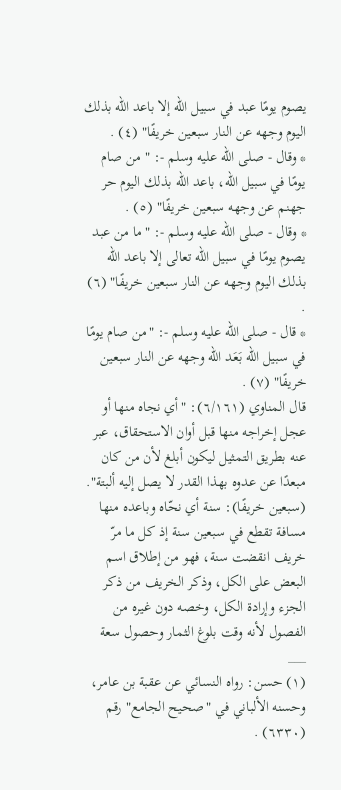يصوم يومًا عبد في سبيل الله إلا باعد الله بذلك اليوم وجهه عن النار سبعين خريفًا" (٤) .
* وقال - صلى الله عليه وسلم -: " من صام يومًا في سبيل الله، باعد الله بذلك اليوم حر جهنم عن وجهه سبعين خريفًا" (٥) .
* وقال - صلى الله عليه وسلم -: "ما من عبد يصوم يومًا في سبيل الله تعالى إلا باعد الله بذلك اليوم وجهه عن النار سبعين خريفًا" (٦) .
* قال - صلى الله عليه وسلم -: "من صام يومًا في سبيل الله بَعَد الله وجهه عن النار سبعين خريفًا" (٧) .
قال المناوي (٦/١٦١): "أي نجاه منها أو عجل إخراجه منها قبل أوان الاستحقاق، عبر عنه بطريق التمثيل ليكون أبلغ لأن من كان مبعدًا عن عدوه بهذا القدر لا يصل إليه ألبتة".
(سبعين خريفًا): سنة أي نحّاه وباعده منها مسافة تقطع في سبعين سنة إذ كل ما مرّ خريف انقضت سنة، فهو من إطلاق اسم البعض على الكل، وذكر الخريف من ذكر الجزء وإرادة الكل، وخصه دون غيره من الفصول لأنه وقت بلوغ الثمار وحصول سعة
___
(١) حسن: رواه النسائي عن عقبة بن عامر، وحسنه الألباني في "صحيح الجامع" رقم (٦٣٣٠) .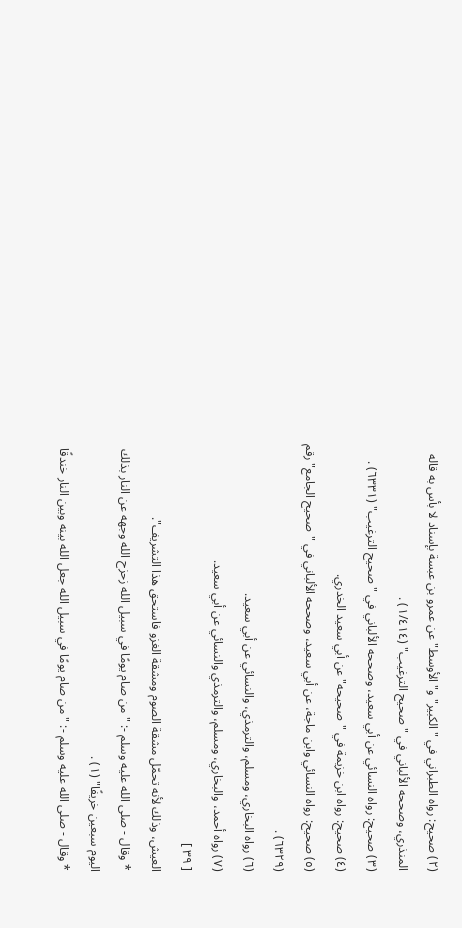(٢) صحيح: رواه الطبراني في "الكبير" و"الأوسط" عن عمرو بن عبسة بإسناد لا بأس به قاله المنذري، وصححه الألباني في "صحيح الترغيب" (١/٤١٤) .
(٣) صحيح: رواه النسائي عن أبي سعيد، وصححه الألباني في "صحيح الترغيب" (٦٣٣١) .
(٤) صحيح: رواه ابن خزيمة في "صحيحه" عن أبي سعيد الخدري.
(٥) صحيح: رواه النسائي وابن ماجة، عن أبي سعيد، وصححه الألباني في "صحيح الجامع" رقم (٦٣٢٩) .
(٦) رواه البخاري، ومسلم، والترمذي، والنسائي عن أبي سعيد.
(٧) رواه أحمد، والبخاري، ومسلم، والترمذي والنسائي عن أبي سعيد.
[ ٣٩ ]
العيش، وذلك لأنه تحمّل مشقة الصوم ومشقة الغزو فاستحق هذا التشريف".
* وقال - صلى الله عليه وسلم -: "من صام يومًا في سبيل الله زحزح الله وجهه عن النار بذلك اليوم سبعين خريفًا" (١) .
* وقال - صلى الله عليه وسلم -: "من صام يومًا في سبيل الله جعل الله بينه وبين النار خندقًا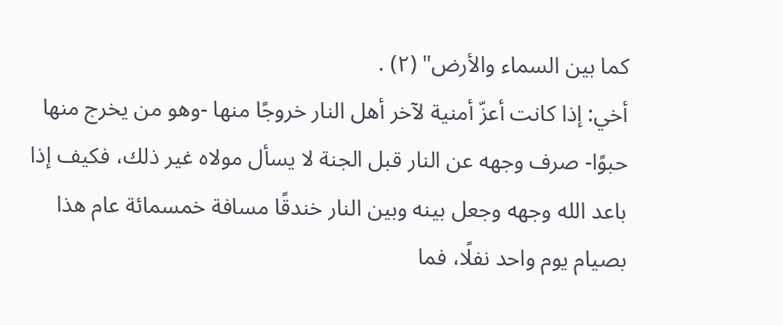كما بين السماء والأرض" (٢) .
أخي: إذا كانت أعزّ أمنية لآخر أهل النار خروجًا منها -وهو من يخرج منها حبوًا- صرف وجهه عن النار قبل الجنة لا يسأل مولاه غير ذلك، فكيف إذا باعد الله وجهه وجعل بينه وبين النار خندقًا مسافة خمسمائة عام هذا بصيام يوم واحد نفلًا، فما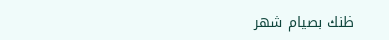ظنك بصيام شهر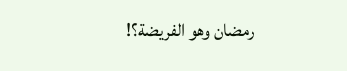رمضان وهو الفريضة؟!